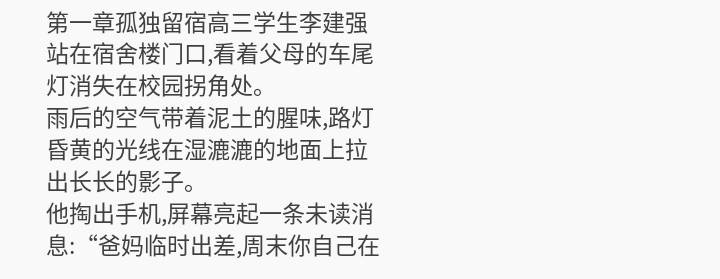第一章孤独留宿高三学生李建强站在宿舍楼门口,看着父母的车尾灯消失在校园拐角处。
雨后的空气带着泥土的腥味,路灯昏黄的光线在湿漉漉的地面上拉出长长的影子。
他掏出手机,屏幕亮起一条未读消息:“爸妈临时出差,周末你自己在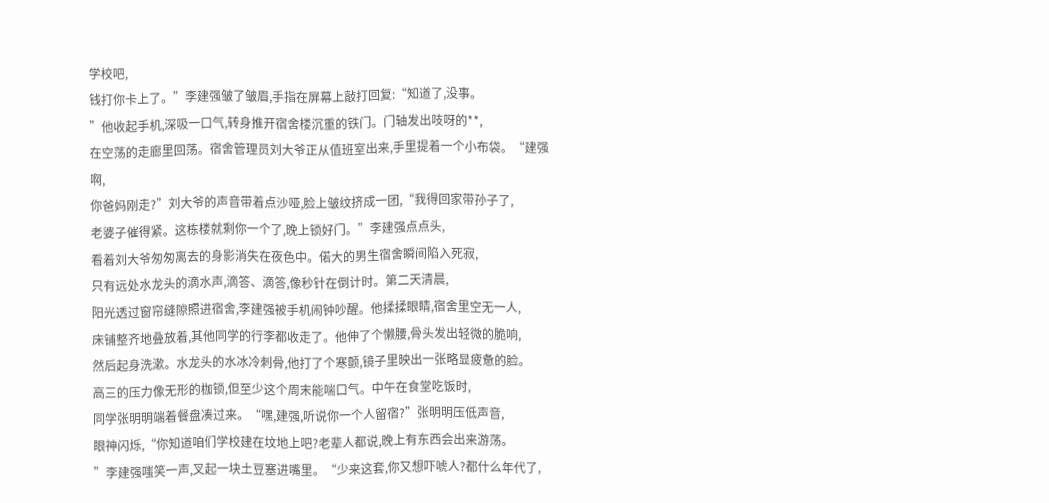学校吧,
钱打你卡上了。”李建强皱了皱眉,手指在屏幕上敲打回复:“知道了,没事。
”他收起手机,深吸一口气,转身推开宿舍楼沉重的铁门。门轴发出吱呀的**,
在空荡的走廊里回荡。宿舍管理员刘大爷正从值班室出来,手里提着一个小布袋。“建强啊,
你爸妈刚走?”刘大爷的声音带着点沙哑,脸上皱纹挤成一团,“我得回家带孙子了,
老婆子催得紧。这栋楼就剩你一个了,晚上锁好门。”李建强点点头,
看着刘大爷匆匆离去的身影消失在夜色中。偌大的男生宿舍瞬间陷入死寂,
只有远处水龙头的滴水声,滴答、滴答,像秒针在倒计时。第二天清晨,
阳光透过窗帘缝隙照进宿舍,李建强被手机闹钟吵醒。他揉揉眼睛,宿舍里空无一人,
床铺整齐地叠放着,其他同学的行李都收走了。他伸了个懒腰,骨头发出轻微的脆响,
然后起身洗漱。水龙头的水冰冷刺骨,他打了个寒颤,镜子里映出一张略显疲惫的脸。
高三的压力像无形的枷锁,但至少这个周末能喘口气。中午在食堂吃饭时,
同学张明明端着餐盘凑过来。“嘿,建强,听说你一个人留宿?”张明明压低声音,
眼神闪烁,“你知道咱们学校建在坟地上吧?老辈人都说,晚上有东西会出来游荡。
”李建强嗤笑一声,叉起一块土豆塞进嘴里。“少来这套,你又想吓唬人?都什么年代了,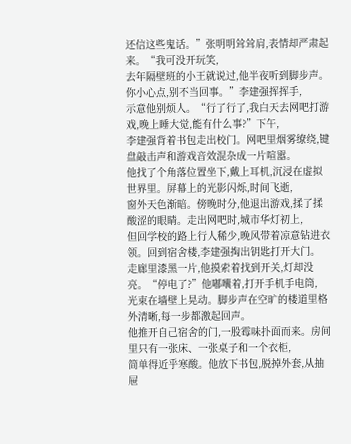还信这些鬼话。”张明明耸耸肩,表情却严肃起来。“我可没开玩笑,
去年隔壁班的小王就说过,他半夜听到脚步声。你小心点,别不当回事。”李建强挥挥手,
示意他别烦人。“行了行了,我白天去网吧打游戏,晚上睡大觉,能有什么事?”下午,
李建强背着书包走出校门。网吧里烟雾缭绕,键盘敲击声和游戏音效混杂成一片喧嚣。
他找了个角落位置坐下,戴上耳机,沉浸在虚拟世界里。屏幕上的光影闪烁,时间飞逝,
窗外天色渐暗。傍晚时分,他退出游戏,揉了揉酸涩的眼睛。走出网吧时,城市华灯初上,
但回学校的路上行人稀少,晚风带着凉意钻进衣领。回到宿舍楼,李建强掏出钥匙打开大门。
走廊里漆黑一片,他摸索着找到开关,灯却没亮。“停电了?”他嘟囔着,打开手机手电筒,
光束在墙壁上晃动。脚步声在空旷的楼道里格外清晰,每一步都激起回声。
他推开自己宿舍的门,一股霉味扑面而来。房间里只有一张床、一张桌子和一个衣柜,
简单得近乎寒酸。他放下书包,脱掉外套,从抽屉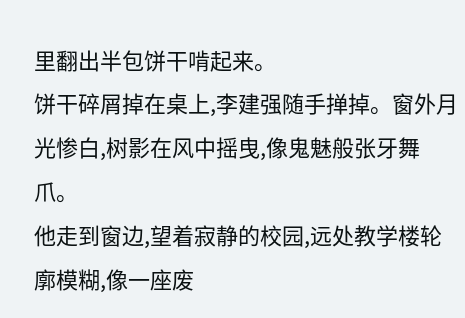里翻出半包饼干啃起来。
饼干碎屑掉在桌上,李建强随手掸掉。窗外月光惨白,树影在风中摇曳,像鬼魅般张牙舞爪。
他走到窗边,望着寂静的校园,远处教学楼轮廓模糊,像一座废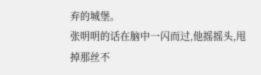弃的城堡。
张明明的话在脑中一闪而过,他摇摇头,甩掉那丝不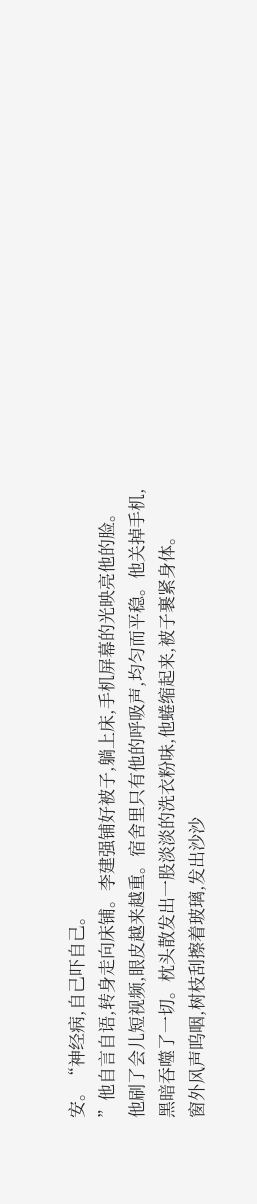安。“神经病,自己吓自己。
”他自言自语,转身走向床铺。李建强铺好被子,躺上床,手机屏幕的光映亮他的脸。
他刷了会儿短视频,眼皮越来越重。宿舍里只有他的呼吸声,均匀而平稳。他关掉手机,
黑暗吞噬了一切。枕头散发出一股淡淡的洗衣粉味,他蜷缩起来,被子裹紧身体。
窗外风声呜咽,树枝刮擦着玻璃,发出沙沙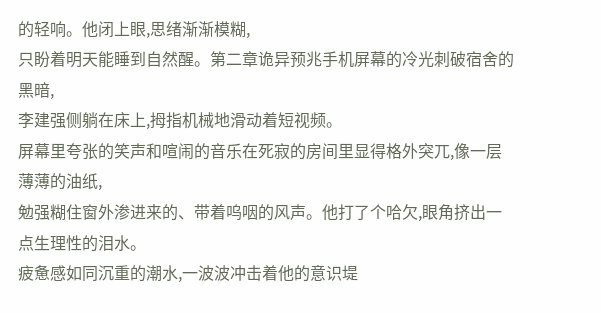的轻响。他闭上眼,思绪渐渐模糊,
只盼着明天能睡到自然醒。第二章诡异预兆手机屏幕的冷光刺破宿舍的黑暗,
李建强侧躺在床上,拇指机械地滑动着短视频。
屏幕里夸张的笑声和喧闹的音乐在死寂的房间里显得格外突兀,像一层薄薄的油纸,
勉强糊住窗外渗进来的、带着呜咽的风声。他打了个哈欠,眼角挤出一点生理性的泪水。
疲惫感如同沉重的潮水,一波波冲击着他的意识堤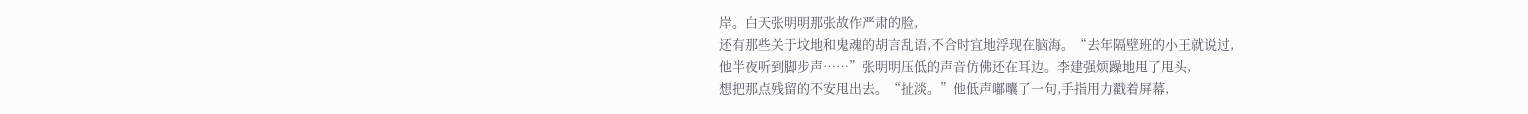岸。白天张明明那张故作严肃的脸,
还有那些关于坟地和鬼魂的胡言乱语,不合时宜地浮现在脑海。“去年隔壁班的小王就说过,
他半夜听到脚步声……”张明明压低的声音仿佛还在耳边。李建强烦躁地甩了甩头,
想把那点残留的不安甩出去。“扯淡。”他低声嘟囔了一句,手指用力戳着屏幕,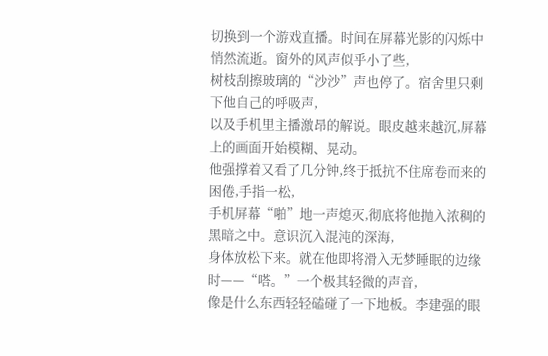切换到一个游戏直播。时间在屏幕光影的闪烁中悄然流逝。窗外的风声似乎小了些,
树枝刮擦玻璃的“沙沙”声也停了。宿舍里只剩下他自己的呼吸声,
以及手机里主播激昂的解说。眼皮越来越沉,屏幕上的画面开始模糊、晃动。
他强撑着又看了几分钟,终于抵抗不住席卷而来的困倦,手指一松,
手机屏幕“啪”地一声熄灭,彻底将他抛入浓稠的黑暗之中。意识沉入混沌的深海,
身体放松下来。就在他即将滑入无梦睡眠的边缘时——“嗒。”一个极其轻微的声音,
像是什么东西轻轻磕碰了一下地板。李建强的眼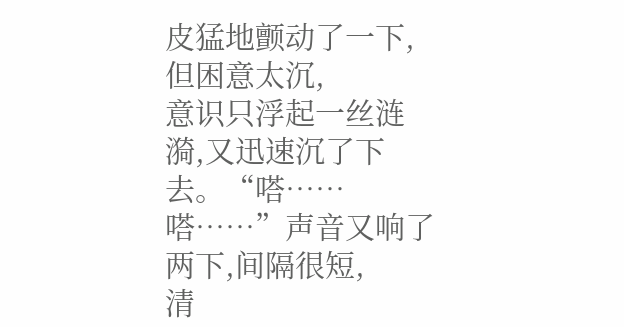皮猛地颤动了一下,但困意太沉,
意识只浮起一丝涟漪,又迅速沉了下去。“嗒……嗒……”声音又响了两下,间隔很短,
清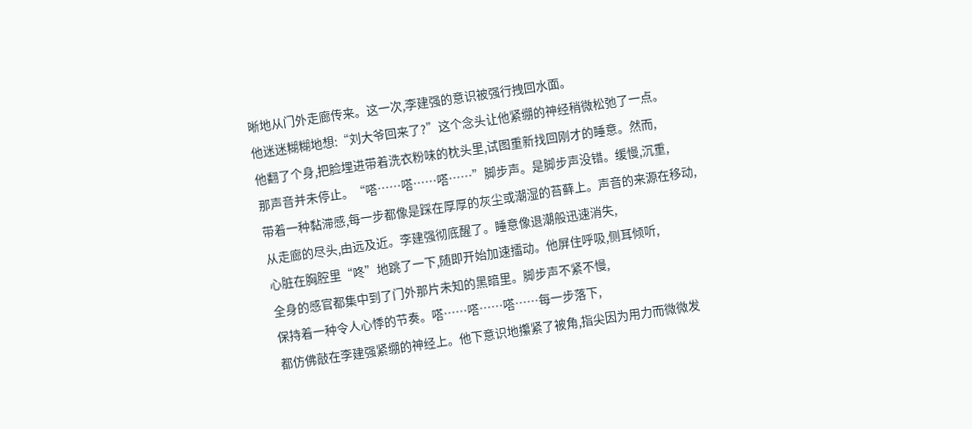晰地从门外走廊传来。这一次,李建强的意识被强行拽回水面。
他迷迷糊糊地想:“刘大爷回来了?”这个念头让他紧绷的神经稍微松弛了一点。
他翻了个身,把脸埋进带着洗衣粉味的枕头里,试图重新找回刚才的睡意。然而,
那声音并未停止。“嗒……嗒……嗒……”脚步声。是脚步声没错。缓慢,沉重,
带着一种黏滞感,每一步都像是踩在厚厚的灰尘或潮湿的苔藓上。声音的来源在移动,
从走廊的尽头,由远及近。李建强彻底醒了。睡意像退潮般迅速消失,
心脏在胸腔里“咚”地跳了一下,随即开始加速擂动。他屏住呼吸,侧耳倾听,
全身的感官都集中到了门外那片未知的黑暗里。脚步声不紧不慢,
保持着一种令人心悸的节奏。嗒……嗒……嗒……每一步落下,
都仿佛敲在李建强紧绷的神经上。他下意识地攥紧了被角,指尖因为用力而微微发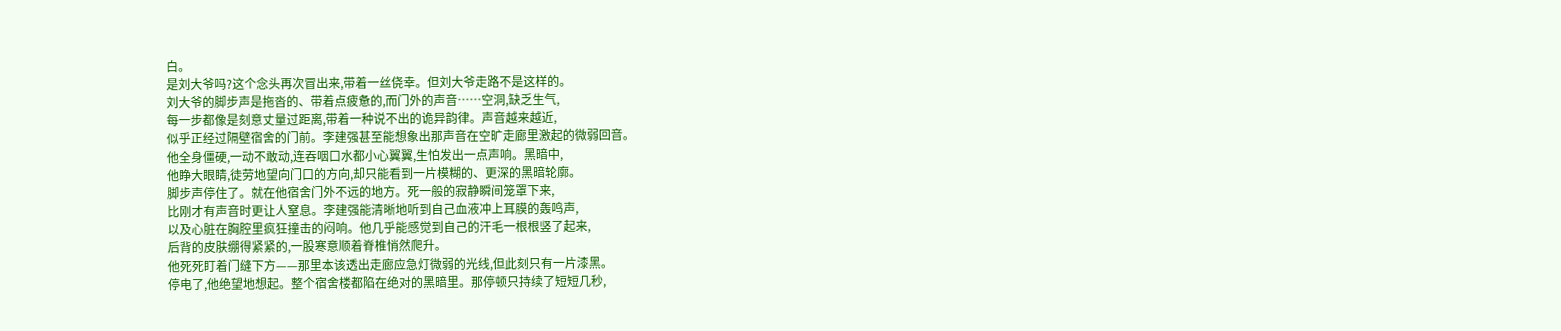白。
是刘大爷吗?这个念头再次冒出来,带着一丝侥幸。但刘大爷走路不是这样的。
刘大爷的脚步声是拖沓的、带着点疲惫的,而门外的声音……空洞,缺乏生气,
每一步都像是刻意丈量过距离,带着一种说不出的诡异韵律。声音越来越近,
似乎正经过隔壁宿舍的门前。李建强甚至能想象出那声音在空旷走廊里激起的微弱回音。
他全身僵硬,一动不敢动,连吞咽口水都小心翼翼,生怕发出一点声响。黑暗中,
他睁大眼睛,徒劳地望向门口的方向,却只能看到一片模糊的、更深的黑暗轮廓。
脚步声停住了。就在他宿舍门外不远的地方。死一般的寂静瞬间笼罩下来,
比刚才有声音时更让人窒息。李建强能清晰地听到自己血液冲上耳膜的轰鸣声,
以及心脏在胸腔里疯狂撞击的闷响。他几乎能感觉到自己的汗毛一根根竖了起来,
后背的皮肤绷得紧紧的,一股寒意顺着脊椎悄然爬升。
他死死盯着门缝下方——那里本该透出走廊应急灯微弱的光线,但此刻只有一片漆黑。
停电了,他绝望地想起。整个宿舍楼都陷在绝对的黑暗里。那停顿只持续了短短几秒,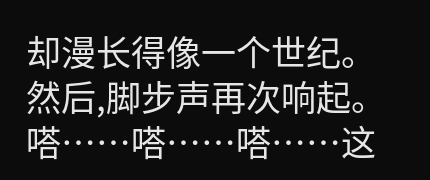却漫长得像一个世纪。然后,脚步声再次响起。嗒……嗒……嗒……这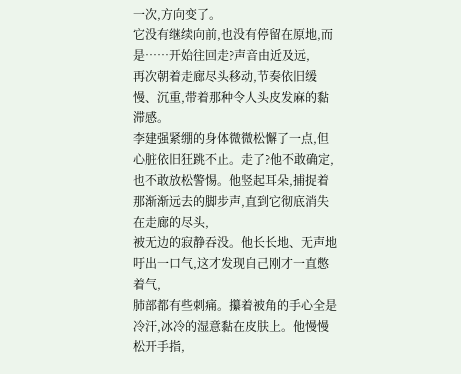一次,方向变了。
它没有继续向前,也没有停留在原地,而是……开始往回走?声音由近及远,
再次朝着走廊尽头移动,节奏依旧缓慢、沉重,带着那种令人头皮发麻的黏滞感。
李建强紧绷的身体微微松懈了一点,但心脏依旧狂跳不止。走了?他不敢确定,
也不敢放松警惕。他竖起耳朵,捕捉着那渐渐远去的脚步声,直到它彻底消失在走廊的尽头,
被无边的寂静吞没。他长长地、无声地吁出一口气,这才发现自己刚才一直憋着气,
肺部都有些刺痛。攥着被角的手心全是冷汗,冰冷的湿意黏在皮肤上。他慢慢松开手指,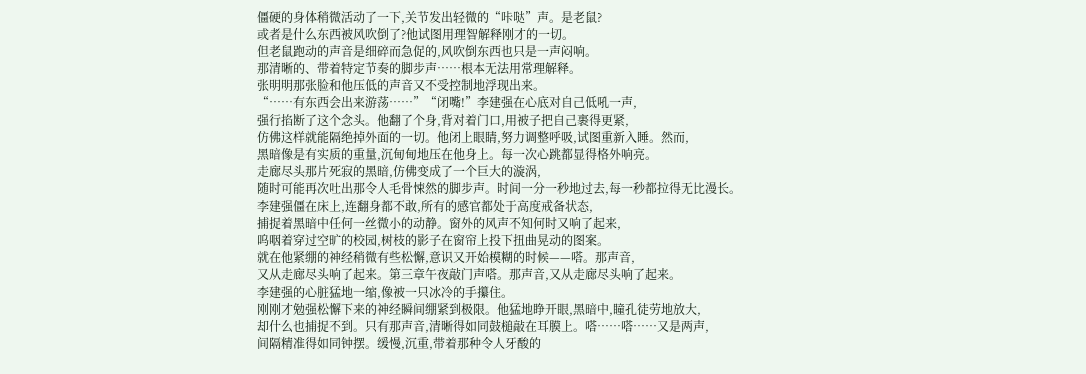僵硬的身体稍微活动了一下,关节发出轻微的“咔哒”声。是老鼠?
或者是什么东西被风吹倒了?他试图用理智解释刚才的一切。
但老鼠跑动的声音是细碎而急促的,风吹倒东西也只是一声闷响。
那清晰的、带着特定节奏的脚步声……根本无法用常理解释。
张明明那张脸和他压低的声音又不受控制地浮现出来。
“……有东西会出来游荡……”“闭嘴!”李建强在心底对自己低吼一声,
强行掐断了这个念头。他翻了个身,背对着门口,用被子把自己裹得更紧,
仿佛这样就能隔绝掉外面的一切。他闭上眼睛,努力调整呼吸,试图重新入睡。然而,
黑暗像是有实质的重量,沉甸甸地压在他身上。每一次心跳都显得格外响亮。
走廊尽头那片死寂的黑暗,仿佛变成了一个巨大的漩涡,
随时可能再次吐出那令人毛骨悚然的脚步声。时间一分一秒地过去,每一秒都拉得无比漫长。
李建强僵在床上,连翻身都不敢,所有的感官都处于高度戒备状态,
捕捉着黑暗中任何一丝微小的动静。窗外的风声不知何时又响了起来,
呜咽着穿过空旷的校园,树枝的影子在窗帘上投下扭曲晃动的图案。
就在他紧绷的神经稍微有些松懈,意识又开始模糊的时候——嗒。那声音,
又从走廊尽头响了起来。第三章午夜敲门声嗒。那声音,又从走廊尽头响了起来。
李建强的心脏猛地一缩,像被一只冰冷的手攥住。
刚刚才勉强松懈下来的神经瞬间绷紧到极限。他猛地睁开眼,黑暗中,瞳孔徒劳地放大,
却什么也捕捉不到。只有那声音,清晰得如同鼓槌敲在耳膜上。嗒……嗒……又是两声,
间隔精准得如同钟摆。缓慢,沉重,带着那种令人牙酸的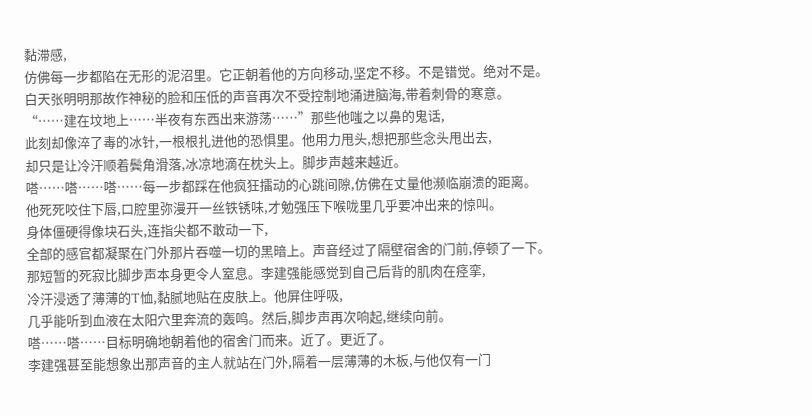黏滞感,
仿佛每一步都陷在无形的泥沼里。它正朝着他的方向移动,坚定不移。不是错觉。绝对不是。
白天张明明那故作神秘的脸和压低的声音再次不受控制地涌进脑海,带着刺骨的寒意。
“……建在坟地上……半夜有东西出来游荡……”那些他嗤之以鼻的鬼话,
此刻却像淬了毒的冰针,一根根扎进他的恐惧里。他用力甩头,想把那些念头甩出去,
却只是让冷汗顺着鬓角滑落,冰凉地滴在枕头上。脚步声越来越近。
嗒……嗒……嗒……每一步都踩在他疯狂擂动的心跳间隙,仿佛在丈量他濒临崩溃的距离。
他死死咬住下唇,口腔里弥漫开一丝铁锈味,才勉强压下喉咙里几乎要冲出来的惊叫。
身体僵硬得像块石头,连指尖都不敢动一下,
全部的感官都凝聚在门外那片吞噬一切的黑暗上。声音经过了隔壁宿舍的门前,停顿了一下。
那短暂的死寂比脚步声本身更令人窒息。李建强能感觉到自己后背的肌肉在痉挛,
冷汗浸透了薄薄的T恤,黏腻地贴在皮肤上。他屏住呼吸,
几乎能听到血液在太阳穴里奔流的轰鸣。然后,脚步声再次响起,继续向前。
嗒……嗒……目标明确地朝着他的宿舍门而来。近了。更近了。
李建强甚至能想象出那声音的主人就站在门外,隔着一层薄薄的木板,与他仅有一门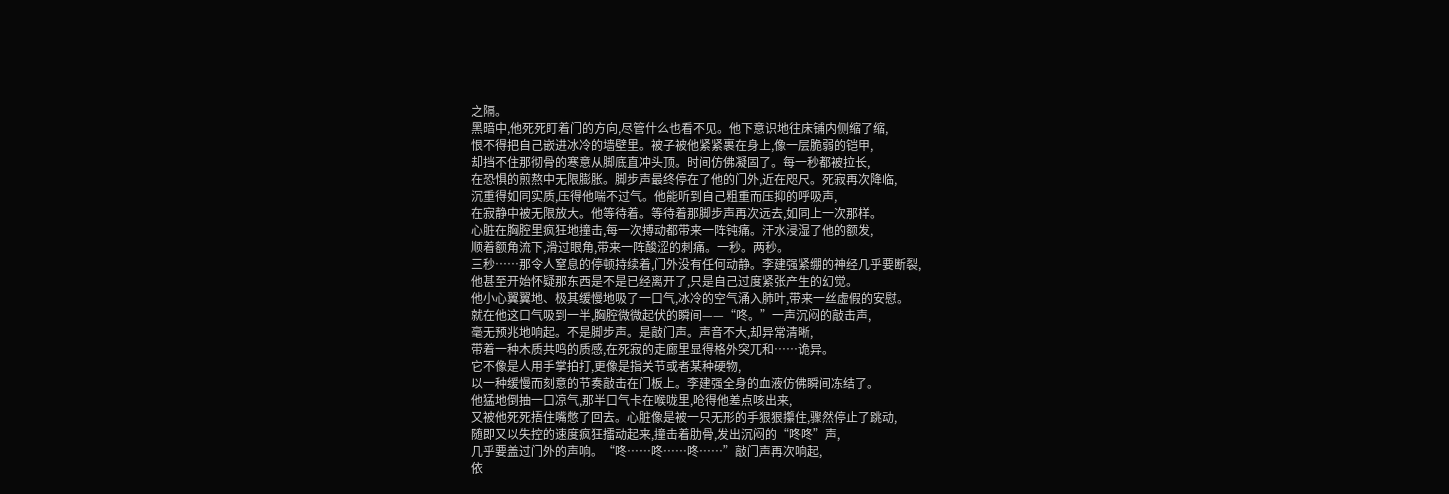之隔。
黑暗中,他死死盯着门的方向,尽管什么也看不见。他下意识地往床铺内侧缩了缩,
恨不得把自己嵌进冰冷的墙壁里。被子被他紧紧裹在身上,像一层脆弱的铠甲,
却挡不住那彻骨的寒意从脚底直冲头顶。时间仿佛凝固了。每一秒都被拉长,
在恐惧的煎熬中无限膨胀。脚步声最终停在了他的门外,近在咫尺。死寂再次降临,
沉重得如同实质,压得他喘不过气。他能听到自己粗重而压抑的呼吸声,
在寂静中被无限放大。他等待着。等待着那脚步声再次远去,如同上一次那样。
心脏在胸腔里疯狂地撞击,每一次搏动都带来一阵钝痛。汗水浸湿了他的额发,
顺着额角流下,滑过眼角,带来一阵酸涩的刺痛。一秒。两秒。
三秒……那令人窒息的停顿持续着,门外没有任何动静。李建强紧绷的神经几乎要断裂,
他甚至开始怀疑那东西是不是已经离开了,只是自己过度紧张产生的幻觉。
他小心翼翼地、极其缓慢地吸了一口气,冰冷的空气涌入肺叶,带来一丝虚假的安慰。
就在他这口气吸到一半,胸腔微微起伏的瞬间——“咚。”一声沉闷的敲击声,
毫无预兆地响起。不是脚步声。是敲门声。声音不大,却异常清晰,
带着一种木质共鸣的质感,在死寂的走廊里显得格外突兀和……诡异。
它不像是人用手掌拍打,更像是指关节或者某种硬物,
以一种缓慢而刻意的节奏敲击在门板上。李建强全身的血液仿佛瞬间冻结了。
他猛地倒抽一口凉气,那半口气卡在喉咙里,呛得他差点咳出来,
又被他死死捂住嘴憋了回去。心脏像是被一只无形的手狠狠攥住,骤然停止了跳动,
随即又以失控的速度疯狂擂动起来,撞击着肋骨,发出沉闷的“咚咚”声,
几乎要盖过门外的声响。“咚……咚……咚……”敲门声再次响起,
依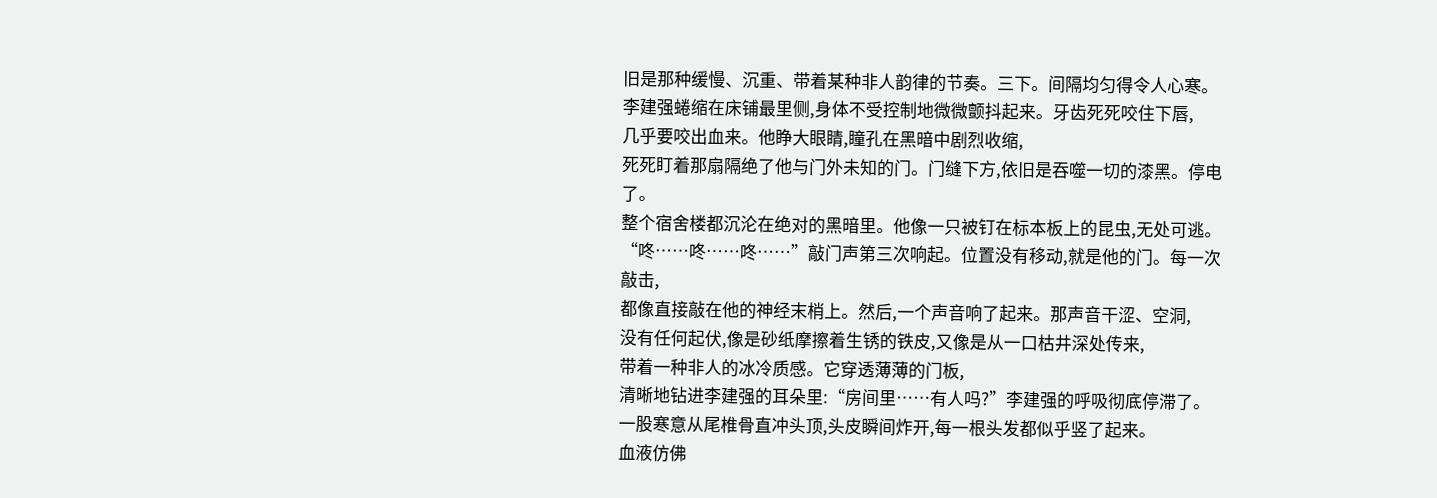旧是那种缓慢、沉重、带着某种非人韵律的节奏。三下。间隔均匀得令人心寒。
李建强蜷缩在床铺最里侧,身体不受控制地微微颤抖起来。牙齿死死咬住下唇,
几乎要咬出血来。他睁大眼睛,瞳孔在黑暗中剧烈收缩,
死死盯着那扇隔绝了他与门外未知的门。门缝下方,依旧是吞噬一切的漆黑。停电了。
整个宿舍楼都沉沦在绝对的黑暗里。他像一只被钉在标本板上的昆虫,无处可逃。
“咚……咚……咚……”敲门声第三次响起。位置没有移动,就是他的门。每一次敲击,
都像直接敲在他的神经末梢上。然后,一个声音响了起来。那声音干涩、空洞,
没有任何起伏,像是砂纸摩擦着生锈的铁皮,又像是从一口枯井深处传来,
带着一种非人的冰冷质感。它穿透薄薄的门板,
清晰地钻进李建强的耳朵里:“房间里……有人吗?”李建强的呼吸彻底停滞了。
一股寒意从尾椎骨直冲头顶,头皮瞬间炸开,每一根头发都似乎竖了起来。
血液仿佛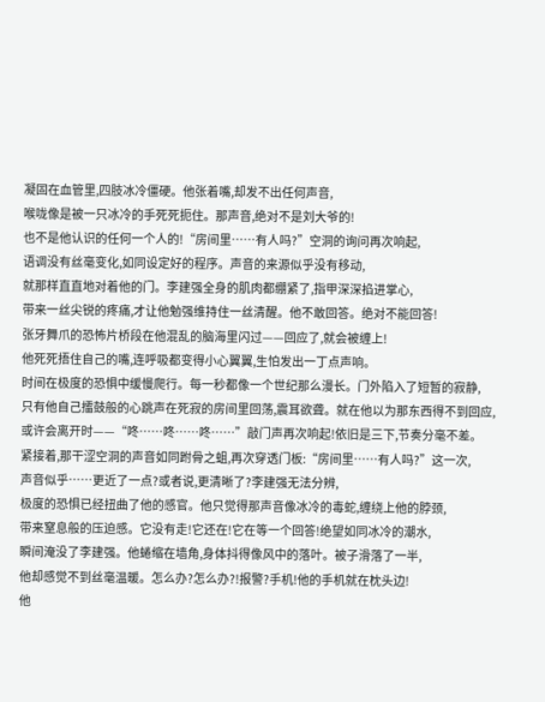凝固在血管里,四肢冰冷僵硬。他张着嘴,却发不出任何声音,
喉咙像是被一只冰冷的手死死扼住。那声音,绝对不是刘大爷的!
也不是他认识的任何一个人的!“房间里……有人吗?”空洞的询问再次响起,
语调没有丝毫变化,如同设定好的程序。声音的来源似乎没有移动,
就那样直直地对着他的门。李建强全身的肌肉都绷紧了,指甲深深掐进掌心,
带来一丝尖锐的疼痛,才让他勉强维持住一丝清醒。他不敢回答。绝对不能回答!
张牙舞爪的恐怖片桥段在他混乱的脑海里闪过——回应了,就会被缠上!
他死死捂住自己的嘴,连呼吸都变得小心翼翼,生怕发出一丁点声响。
时间在极度的恐惧中缓慢爬行。每一秒都像一个世纪那么漫长。门外陷入了短暂的寂静,
只有他自己擂鼓般的心跳声在死寂的房间里回荡,震耳欲聋。就在他以为那东西得不到回应,
或许会离开时——“咚……咚……咚……”敲门声再次响起!依旧是三下,节奏分毫不差。
紧接着,那干涩空洞的声音如同跗骨之蛆,再次穿透门板:“房间里……有人吗?”这一次,
声音似乎……更近了一点?或者说,更清晰了?李建强无法分辨,
极度的恐惧已经扭曲了他的感官。他只觉得那声音像冰冷的毒蛇,缠绕上他的脖颈,
带来窒息般的压迫感。它没有走!它还在!它在等一个回答!绝望如同冰冷的潮水,
瞬间淹没了李建强。他蜷缩在墙角,身体抖得像风中的落叶。被子滑落了一半,
他却感觉不到丝毫温暖。怎么办?怎么办?!报警?手机!他的手机就在枕头边!
他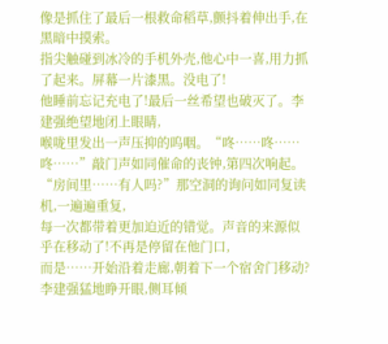像是抓住了最后一根救命稻草,颤抖着伸出手,在黑暗中摸索。
指尖触碰到冰冷的手机外壳,他心中一喜,用力抓了起来。屏幕一片漆黑。没电了!
他睡前忘记充电了!最后一丝希望也破灭了。李建强绝望地闭上眼睛,
喉咙里发出一声压抑的呜咽。“咚……咚……咚……”敲门声如同催命的丧钟,第四次响起。
“房间里……有人吗?”那空洞的询问如同复读机,一遍遍重复,
每一次都带着更加迫近的错觉。声音的来源似乎在移动了!不再是停留在他门口,
而是……开始沿着走廊,朝着下一个宿舍门移动?李建强猛地睁开眼,侧耳倾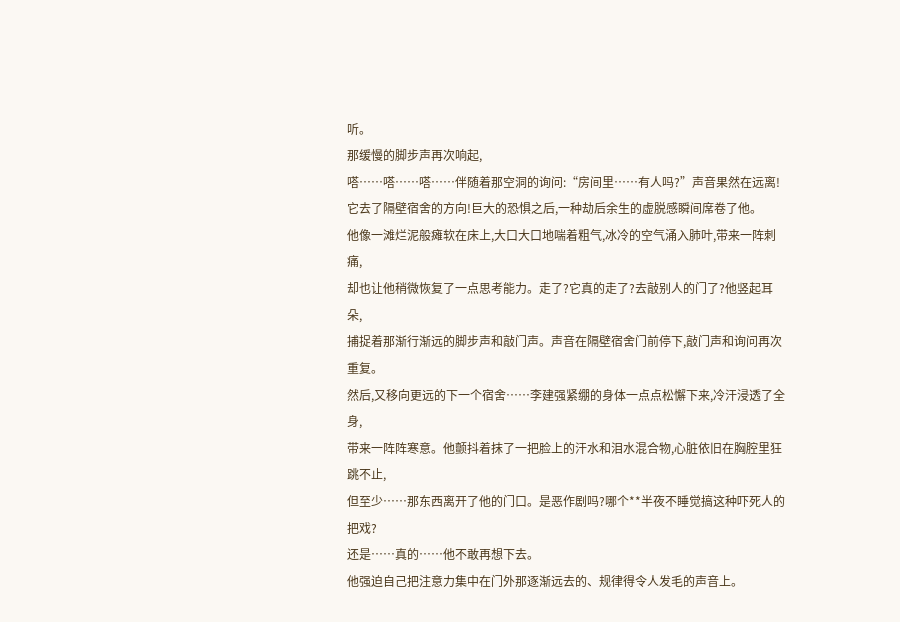听。
那缓慢的脚步声再次响起,
嗒……嗒……嗒……伴随着那空洞的询问:“房间里……有人吗?”声音果然在远离!
它去了隔壁宿舍的方向!巨大的恐惧之后,一种劫后余生的虚脱感瞬间席卷了他。
他像一滩烂泥般瘫软在床上,大口大口地喘着粗气,冰冷的空气涌入肺叶,带来一阵刺痛,
却也让他稍微恢复了一点思考能力。走了?它真的走了?去敲别人的门了?他竖起耳朵,
捕捉着那渐行渐远的脚步声和敲门声。声音在隔壁宿舍门前停下,敲门声和询问再次重复。
然后,又移向更远的下一个宿舍……李建强紧绷的身体一点点松懈下来,冷汗浸透了全身,
带来一阵阵寒意。他颤抖着抹了一把脸上的汗水和泪水混合物,心脏依旧在胸腔里狂跳不止,
但至少……那东西离开了他的门口。是恶作剧吗?哪个**半夜不睡觉搞这种吓死人的把戏?
还是……真的……他不敢再想下去。
他强迫自己把注意力集中在门外那逐渐远去的、规律得令人发毛的声音上。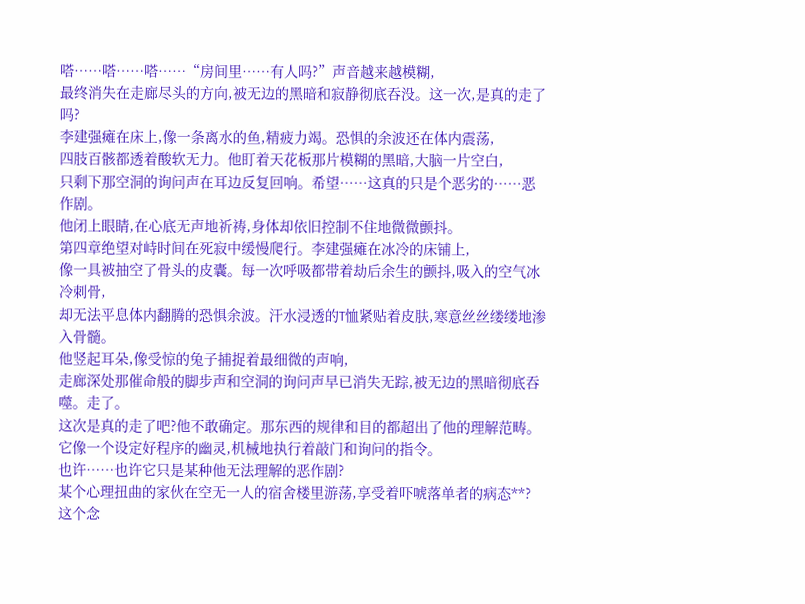嗒……嗒……嗒……“房间里……有人吗?”声音越来越模糊,
最终消失在走廊尽头的方向,被无边的黑暗和寂静彻底吞没。这一次,是真的走了吗?
李建强瘫在床上,像一条离水的鱼,精疲力竭。恐惧的余波还在体内震荡,
四肢百骸都透着酸软无力。他盯着天花板那片模糊的黑暗,大脑一片空白,
只剩下那空洞的询问声在耳边反复回响。希望……这真的只是个恶劣的……恶作剧。
他闭上眼睛,在心底无声地祈祷,身体却依旧控制不住地微微颤抖。
第四章绝望对峙时间在死寂中缓慢爬行。李建强瘫在冰冷的床铺上,
像一具被抽空了骨头的皮囊。每一次呼吸都带着劫后余生的颤抖,吸入的空气冰冷刺骨,
却无法平息体内翻腾的恐惧余波。汗水浸透的T恤紧贴着皮肤,寒意丝丝缕缕地渗入骨髓。
他竖起耳朵,像受惊的兔子捕捉着最细微的声响,
走廊深处那催命般的脚步声和空洞的询问声早已消失无踪,被无边的黑暗彻底吞噬。走了。
这次是真的走了吧?他不敢确定。那东西的规律和目的都超出了他的理解范畴。
它像一个设定好程序的幽灵,机械地执行着敲门和询问的指令。
也许……也许它只是某种他无法理解的恶作剧?
某个心理扭曲的家伙在空无一人的宿舍楼里游荡,享受着吓唬落单者的病态**?
这个念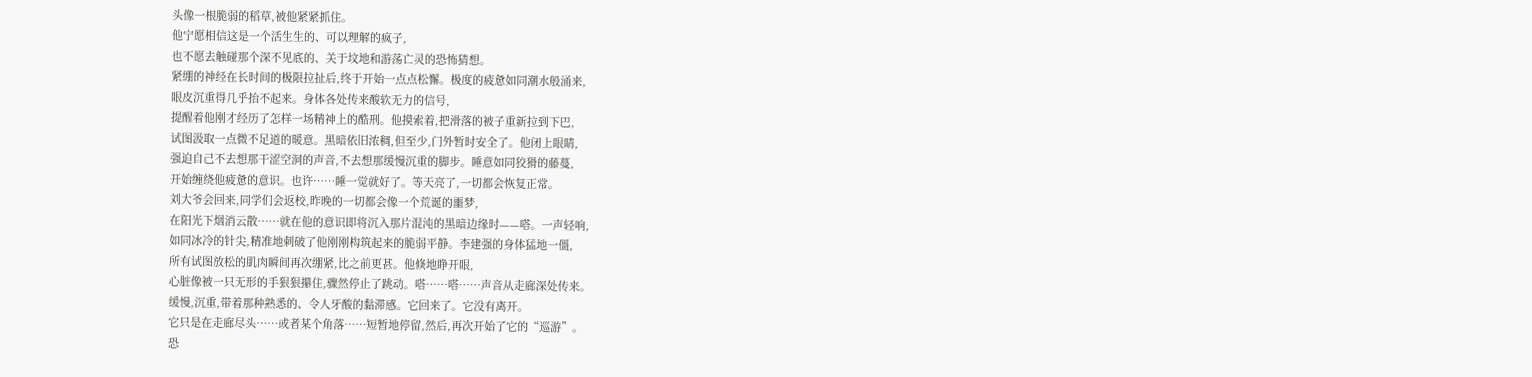头像一根脆弱的稻草,被他紧紧抓住。
他宁愿相信这是一个活生生的、可以理解的疯子,
也不愿去触碰那个深不见底的、关于坟地和游荡亡灵的恐怖猜想。
紧绷的神经在长时间的极限拉扯后,终于开始一点点松懈。极度的疲惫如同潮水般涌来,
眼皮沉重得几乎抬不起来。身体各处传来酸软无力的信号,
提醒着他刚才经历了怎样一场精神上的酷刑。他摸索着,把滑落的被子重新拉到下巴,
试图汲取一点微不足道的暖意。黑暗依旧浓稠,但至少,门外暂时安全了。他闭上眼睛,
强迫自己不去想那干涩空洞的声音,不去想那缓慢沉重的脚步。睡意如同狡猾的藤蔓,
开始缠绕他疲惫的意识。也许……睡一觉就好了。等天亮了,一切都会恢复正常。
刘大爷会回来,同学们会返校,昨晚的一切都会像一个荒诞的噩梦,
在阳光下烟消云散……就在他的意识即将沉入那片混沌的黑暗边缘时——嗒。一声轻响,
如同冰冷的针尖,精准地刺破了他刚刚构筑起来的脆弱平静。李建强的身体猛地一僵,
所有试图放松的肌肉瞬间再次绷紧,比之前更甚。他倏地睁开眼,
心脏像被一只无形的手狠狠攥住,骤然停止了跳动。嗒……嗒……声音从走廊深处传来。
缓慢,沉重,带着那种熟悉的、令人牙酸的黏滞感。它回来了。它没有离开。
它只是在走廊尽头……或者某个角落……短暂地停留,然后,再次开始了它的“巡游”。
恐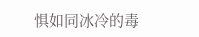惧如同冰冷的毒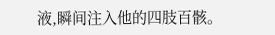液,瞬间注入他的四肢百骸。